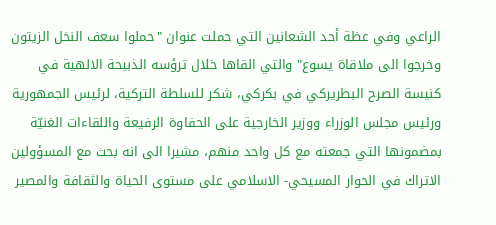الراعي وفي عظة أحد الشعانين التي حملت عنوان "حملوا سعف النخل الزيتون وخرجوا الى ملاقاة يسوع" والتي القاها خلال ترؤسه الذبيحة الالهية في كنيسة الصرح البطريركي في بكركي، شكر للسلطة التركية، لرئيس الجمهورية ورئيس مجلس الوزراء ووزير الخارجية على الحفاوة الرفيعة واللقاءات الغنيّة بمضمونها التي جمعته مع كل واحد منهم، مشيرا الى انه بحث مع المسؤولين الاتراك في الحوار المسيحي- الاسلامي على مستوى الحياة والثقافة والمصير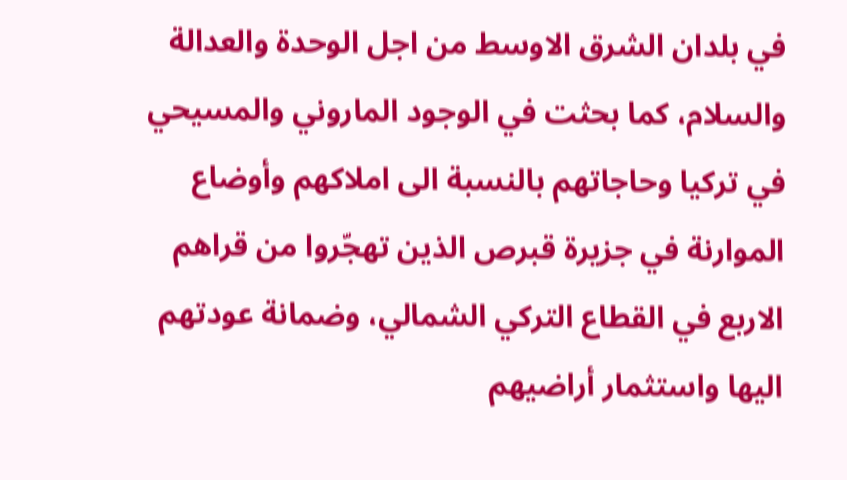في بلدان الشرق الاوسط من اجل الوحدة والعدالة والسلام، كما بحثت في الوجود الماروني والمسيحي في تركيا وحاجاتهم بالنسبة الى املاكهم وأوضاع الموارنة في جزيرة قبرص الذين تهجّروا من قراهم الاربع في القطاع التركي الشمالي، وضمانة عودتهم اليها واستثمار أراضيهم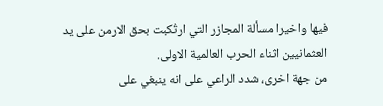فيها واخيرا مسألة المجازر التي ارتُكبت بحق الارمن على يد العثمانيين اثناء الحرب العالمية الاولى.
من جهة اخرى، شدد الراعي على انه ينبغي على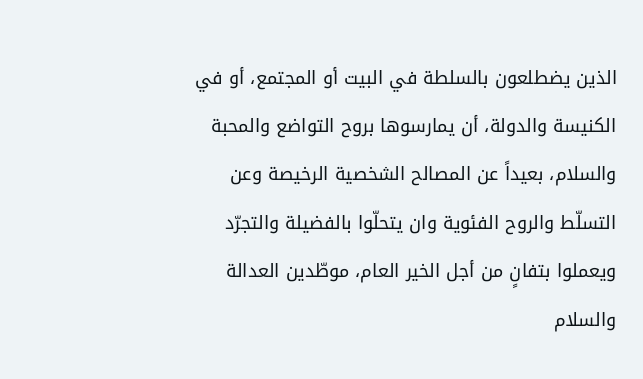الذين يضطلعون بالسلطة في البيت أو المجتمع، أو في الكنيسة والدولة، أن يمارسوها بروح التواضع والمحبة والسلام، بعيداً عن المصالح الشخصية الرخيصة وعن التسلّط والروح الفئوية وان يتحلّوا بالفضيلة والتجرّد ويعملوا بتفانٍ من أجل الخير العام، موطّدين العدالة والسلام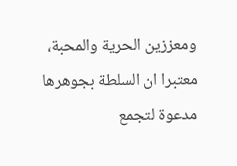ومعززين الحرية والمحبة، معتبرا ان السلطة بجوهرها مدعوة لتجمع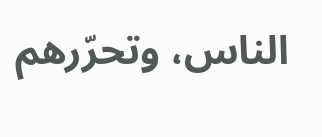الناس، وتحرّرهم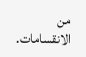من الانقسامات.